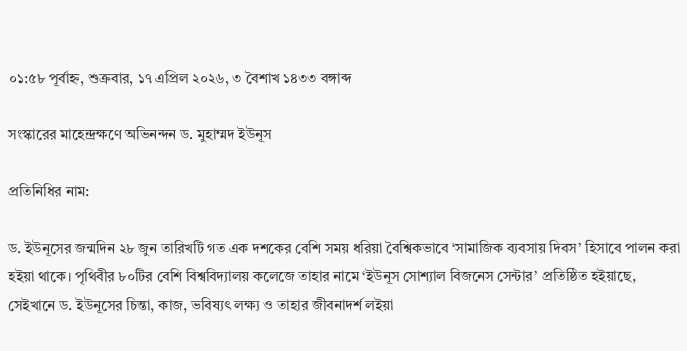০১:৫৮ পূর্বাহ্ন, শুক্রবার, ১৭ এপ্রিল ২০২৬, ৩ বৈশাখ ১৪৩৩ বঙ্গাব্দ

সংস্কারের মাহেন্দ্রক্ষণে অভিনন্দন ড. মুহাম্মদ ইউনূস

প্রতিনিধির নাম:

ড. ইউনূসের জন্মদিন ২৮ জুন তারিখটি গত এক দশকের বেশি সময় ধরিয়া বৈশ্বিকভাবে ‘সামাজিক ব্যবসায় দিবস’ হিসাবে পালন করা হইয়া থাকে। পৃথিবীর ৮০টির বেশি বিশ্ববিদ্যালয় কলেজে তাহার নামে ‘ইউনূস সোশ্যাল বিজনেস সেন্টার’ প্রতিষ্ঠিত হইয়াছে, সেইখানে ড. ইউনূসের চিন্তা, কাজ, ভবিষ্যৎ লক্ষ্য ও তাহার জীবনাদর্শ লইয়া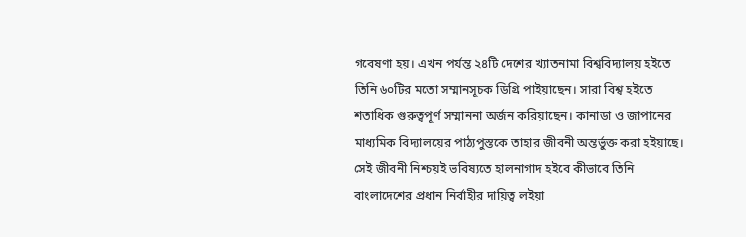গবেষণা হয়। এখন পর্যন্ত ২৪টি দেশের খ্যাতনামা বিশ্ববিদ্যালয় হইতে তিনি ৬০টির মতো সম্মানসূচক ডিগ্রি পাইয়াছেন। সারা বিশ্ব হইতে শতাধিক গুরুত্বপূর্ণ সম্মাননা অর্জন করিয়াছেন। কানাডা ও জাপানের মাধ্যমিক বিদ্যালয়ের পাঠ্যপুস্তকে তাহার জীবনী অন্তর্ভুক্ত করা হইয়াছে। সেই জীবনী নিশ্চয়ই ভবিষ্যতে হালনাগাদ হইবে কীভাবে তিনি বাংলাদেশের প্রধান নির্বাহীর দায়িত্ব লইয়া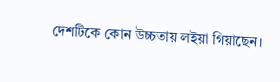দেশটিকে কোন উচ্চতায় লইয়া গিয়াছেন।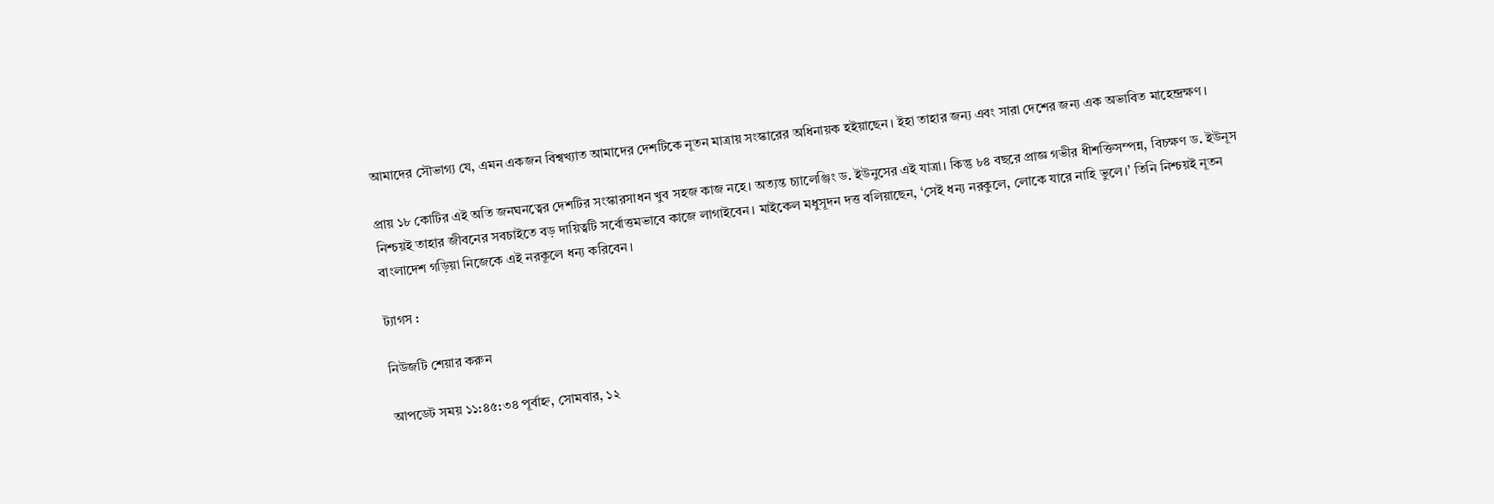আমাদের সৌভাগ্য যে, এমন একজন বিশ্বখ্যাত আমাদের দেশটিকে নূতন মাত্রায় সংস্কারের অধিনায়ক হইয়াছেন। ইহা তাহার জন্য এবং সারা দেশের জন্য এক অভাবিত মাহেন্দ্রক্ষণ।

প্রায় ১৮ কোটির এই অতি জনঘনত্বের দেশটির সংস্কারসাধন খুব সহজ কাজ নহে। অত্যন্ত চ্যালেঞ্জিং ড. ইউনুসের এই যাত্রা। কিন্তু ৮৪ বছরে প্রাজ্ঞ গভীর ধীশক্তিসম্পন্ন, বিচক্ষণ ড. ইউনূস নিশ্চয়ই তাহার জীবনের সবচাইতে বড় দায়িত্বটি সর্বোত্তমভাবে কাজে লাগাইবেন। মাইকেল মধুসূদন দত্ত বলিয়াছেন, ‘সেই ধন্য নরকুলে, লোকে যারে নাহি ভুলে।’ তিনি নিশ্চয়ই নূতন বাংলাদেশ গড়িয়া নিজেকে এই নরকূলে ধন্য করিবেন।

ট্যাগস :

নিউজটি শেয়ার করুন

আপডেট সময় ১১:৪৫:৩৪ পূর্বাহ্ন, সোমবার, ১২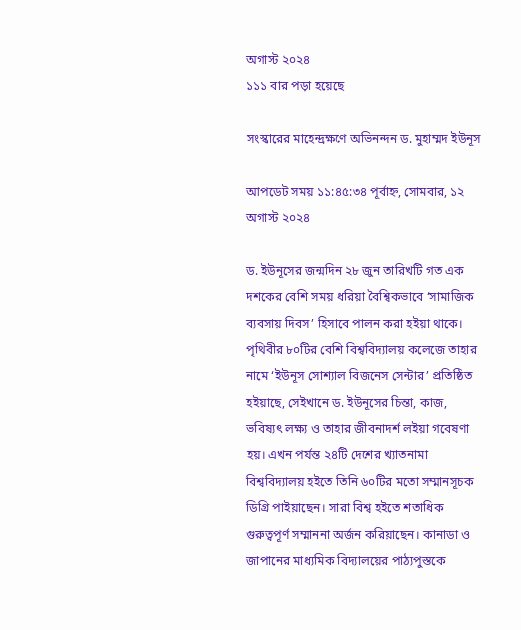অগাস্ট ২০২৪
১১১ বার পড়া হয়েছে

সংস্কারের মাহেন্দ্রক্ষণে অভিনন্দন ড. মুহাম্মদ ইউনূস

আপডেট সময় ১১:৪৫:৩৪ পূর্বাহ্ন, সোমবার, ১২ অগাস্ট ২০২৪

ড. ইউনূসের জন্মদিন ২৮ জুন তারিখটি গত এক দশকের বেশি সময় ধরিয়া বৈশ্বিকভাবে ‘সামাজিক ব্যবসায় দিবস’ হিসাবে পালন করা হইয়া থাকে। পৃথিবীর ৮০টির বেশি বিশ্ববিদ্যালয় কলেজে তাহার নামে ‘ইউনূস সোশ্যাল বিজনেস সেন্টার’ প্রতিষ্ঠিত হইয়াছে, সেইখানে ড. ইউনূসের চিন্তা, কাজ, ভবিষ্যৎ লক্ষ্য ও তাহার জীবনাদর্শ লইয়া গবেষণা হয়। এখন পর্যন্ত ২৪টি দেশের খ্যাতনামা বিশ্ববিদ্যালয় হইতে তিনি ৬০টির মতো সম্মানসূচক ডিগ্রি পাইয়াছেন। সারা বিশ্ব হইতে শতাধিক গুরুত্বপূর্ণ সম্মাননা অর্জন করিয়াছেন। কানাডা ও জাপানের মাধ্যমিক বিদ্যালয়ের পাঠ্যপুস্তকে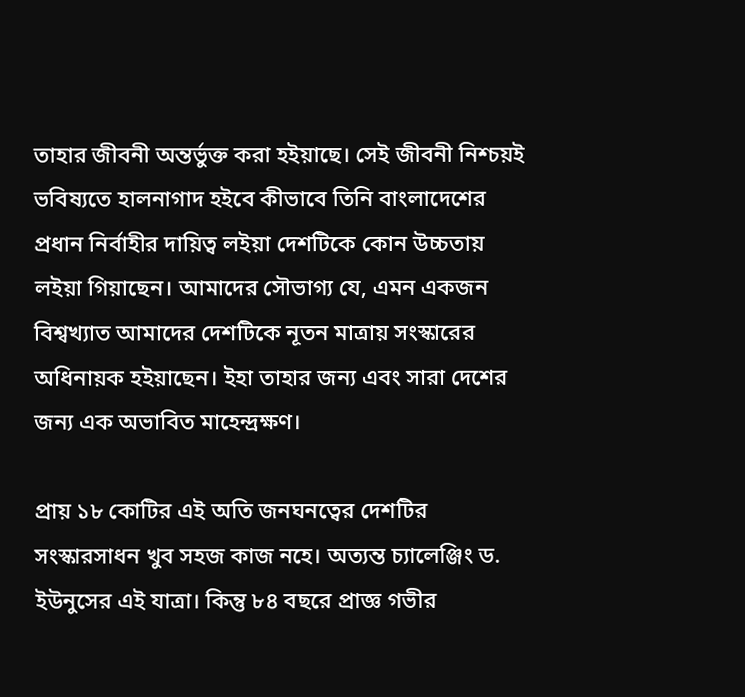তাহার জীবনী অন্তর্ভুক্ত করা হইয়াছে। সেই জীবনী নিশ্চয়ই ভবিষ্যতে হালনাগাদ হইবে কীভাবে তিনি বাংলাদেশের প্রধান নির্বাহীর দায়িত্ব লইয়া দেশটিকে কোন উচ্চতায় লইয়া গিয়াছেন। আমাদের সৌভাগ্য যে, এমন একজন বিশ্বখ্যাত আমাদের দেশটিকে নূতন মাত্রায় সংস্কারের অধিনায়ক হইয়াছেন। ইহা তাহার জন্য এবং সারা দেশের জন্য এক অভাবিত মাহেন্দ্রক্ষণ।

প্রায় ১৮ কোটির এই অতি জনঘনত্বের দেশটির সংস্কারসাধন খুব সহজ কাজ নহে। অত্যন্ত চ্যালেঞ্জিং ড. ইউনুসের এই যাত্রা। কিন্তু ৮৪ বছরে প্রাজ্ঞ গভীর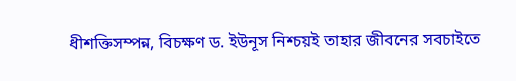ধীশক্তিসম্পন্ন, বিচক্ষণ ড. ইউনূস নিশ্চয়ই তাহার জীবনের সবচাইতে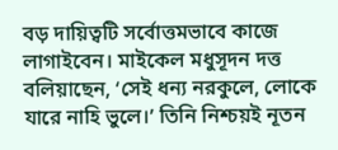বড় দায়িত্বটি সর্বোত্তমভাবে কাজে লাগাইবেন। মাইকেল মধুসূদন দত্ত বলিয়াছেন, ‘সেই ধন্য নরকুলে, লোকে যারে নাহি ভুলে।’ তিনি নিশ্চয়ই নূতন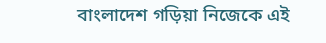বাংলাদেশ গড়িয়া নিজেকে এই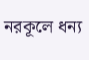নরকূলে ধন্য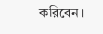করিবেন।